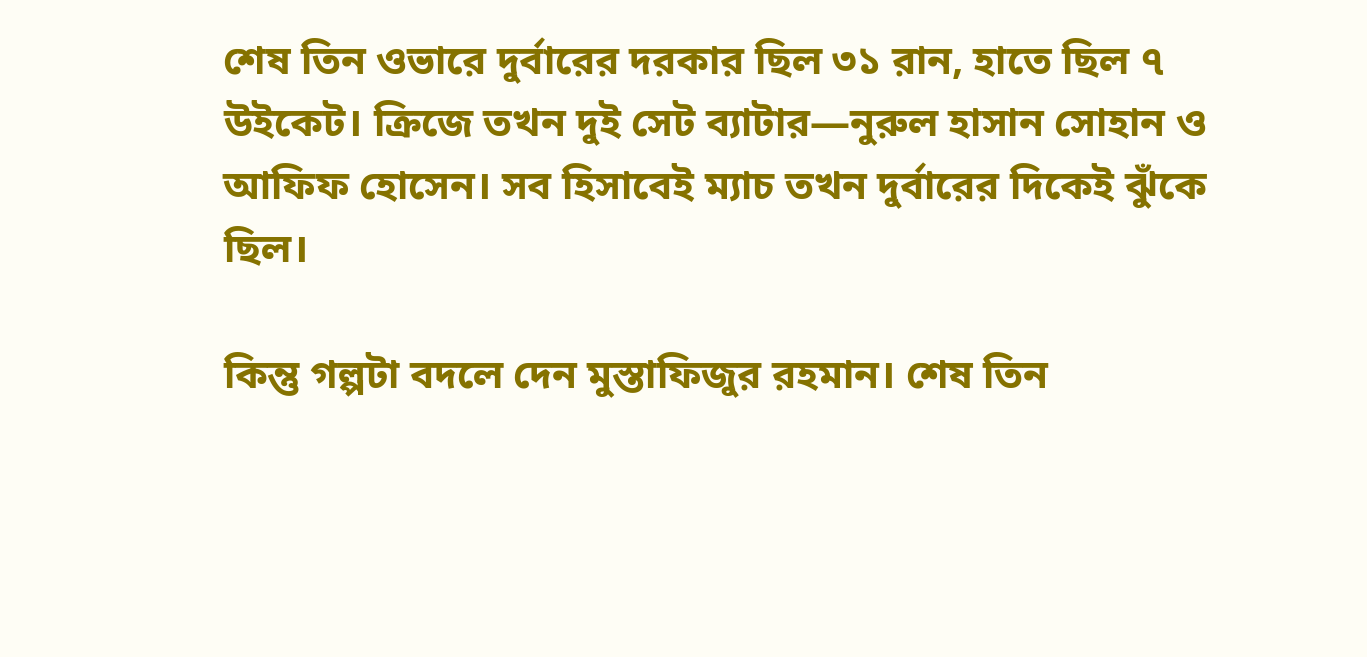শেষ তিন ওভারে দুর্বারের দরকার ছিল ৩১ রান, হাতে ছিল ৭ উইকেট। ক্রিজে তখন দুই সেট ব্যাটার—নুরুল হাসান সোহান ও আফিফ হোসেন। সব হিসাবেই ম্যাচ তখন দুর্বারের দিকেই ঝুঁকে ছিল।

কিন্তু গল্পটা বদলে দেন মুস্তাফিজুর রহমান। শেষ তিন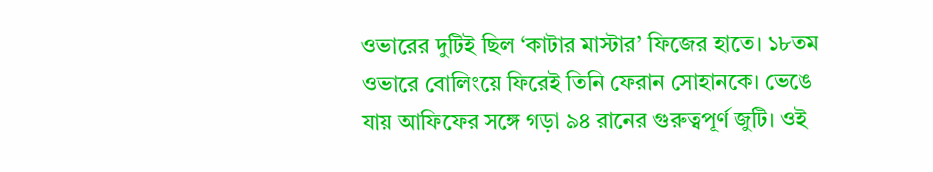ওভারের দুটিই ছিল ‘কাটার মাস্টার’ ফিজের হাতে। ১৮তম ওভারে বোলিংয়ে ফিরেই তিনি ফেরান সোহানকে। ভেঙে যায় আফিফের সঙ্গে গড়া ৯৪ রানের গুরুত্বপূর্ণ জুটি। ওই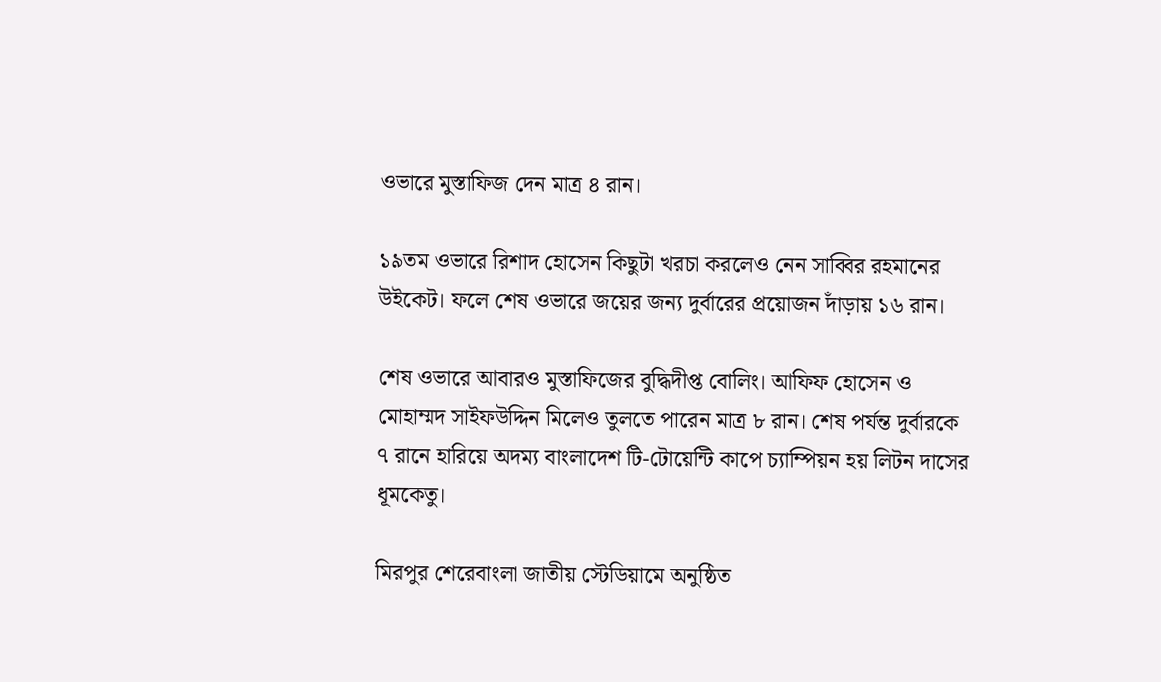ওভারে মুস্তাফিজ দেন মাত্র ৪ রান।

১৯তম ওভারে রিশাদ হোসেন কিছুটা খরচা করলেও নেন সাব্বির রহমানের উইকেট। ফলে শেষ ওভারে জয়ের জন্য দুর্বারের প্রয়োজন দাঁড়ায় ১৬ রান।

শেষ ওভারে আবারও মুস্তাফিজের বুদ্ধিদীপ্ত বোলিং। আফিফ হোসেন ও মোহাম্মদ সাইফউদ্দিন মিলেও তুলতে পারেন মাত্র ৮ রান। শেষ পর্যন্ত দুর্বারকে ৭ রানে হারিয়ে অদম্য বাংলাদেশ টি-টোয়েন্টি কাপে চ্যাম্পিয়ন হয় লিটন দাসের ধূমকেতু।

মিরপুর শেরেবাংলা জাতীয় স্টেডিয়ামে অনুষ্ঠিত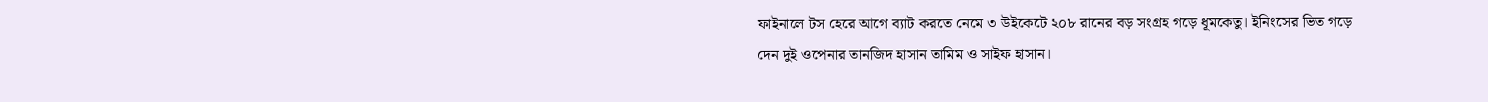ফাইনালে টস হেরে আগে ব্যাট করতে নেমে ৩ উইকেটে ২০৮ রানের বড় সংগ্রহ গড়ে ধূমকেতু। ইনিংসের ভিত গড়ে দেন দুই ওপেনার তানজিদ হাসান তামিম ও সাইফ হাসান।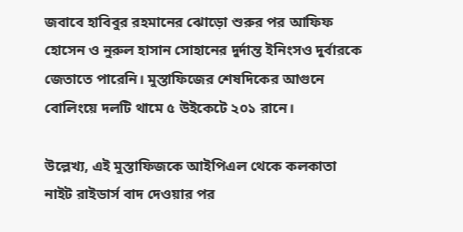জবাবে হাবিবুর রহমানের ঝোড়ো শুরুর পর আফিফ হোসেন ও নুরুল হাসান সোহানের দুর্দান্ত ইনিংসও দুর্বারকে জেতাতে পারেনি। মুস্তাফিজের শেষদিকের আগুনে বোলিংয়ে দলটি থামে ৫ উইকেটে ২০১ রানে।

উল্লেখ্য, এই মুস্তাফিজকে আইপিএল থেকে কলকাতা নাইট রাইডার্স বাদ দেওয়ার পর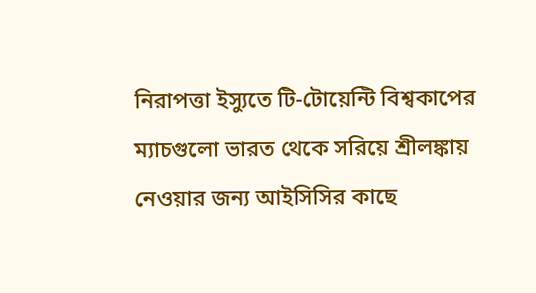নিরাপত্তা ইস্যুতে টি-টোয়েন্টি বিশ্বকাপের ম্যাচগুলো ভারত থেকে সরিয়ে শ্রীলঙ্কায় নেওয়ার জন্য আইসিসির কাছে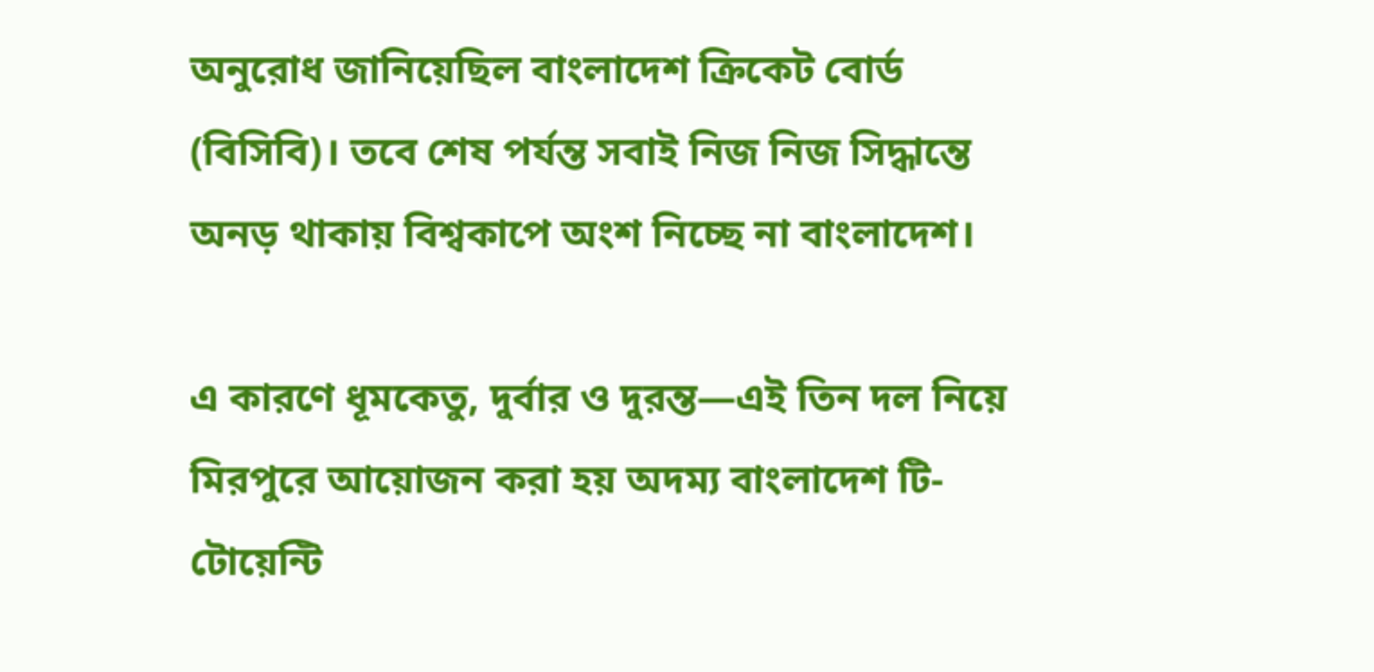অনুরোধ জানিয়েছিল বাংলাদেশ ক্রিকেট বোর্ড (বিসিবি)। তবে শেষ পর্যন্ত সবাই নিজ নিজ সিদ্ধান্তে অনড় থাকায় বিশ্বকাপে অংশ নিচ্ছে না বাংলাদেশ।

এ কারণে ধূমকেতু, দুর্বার ও দুরন্ত—এই তিন দল নিয়ে মিরপুরে আয়োজন করা হয় অদম্য বাংলাদেশ টি-টোয়েন্টি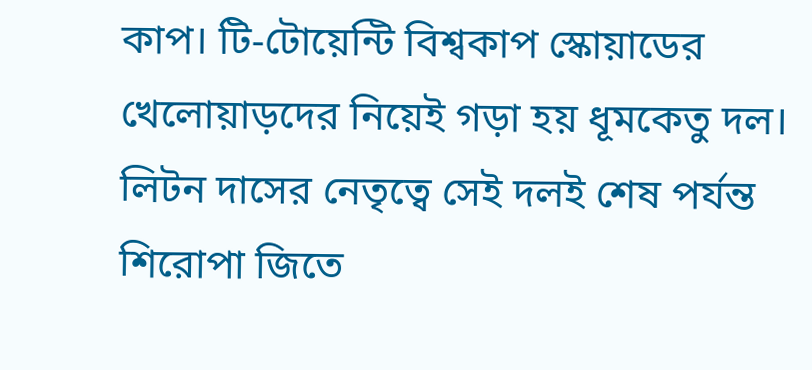কাপ। টি-টোয়েন্টি বিশ্বকাপ স্কোয়াডের খেলোয়াড়দের নিয়েই গড়া হয় ধূমকেতু দল। লিটন দাসের নেতৃত্বে সেই দলই শেষ পর্যন্ত শিরোপা জিতে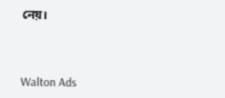নেয়।



Walton Ads